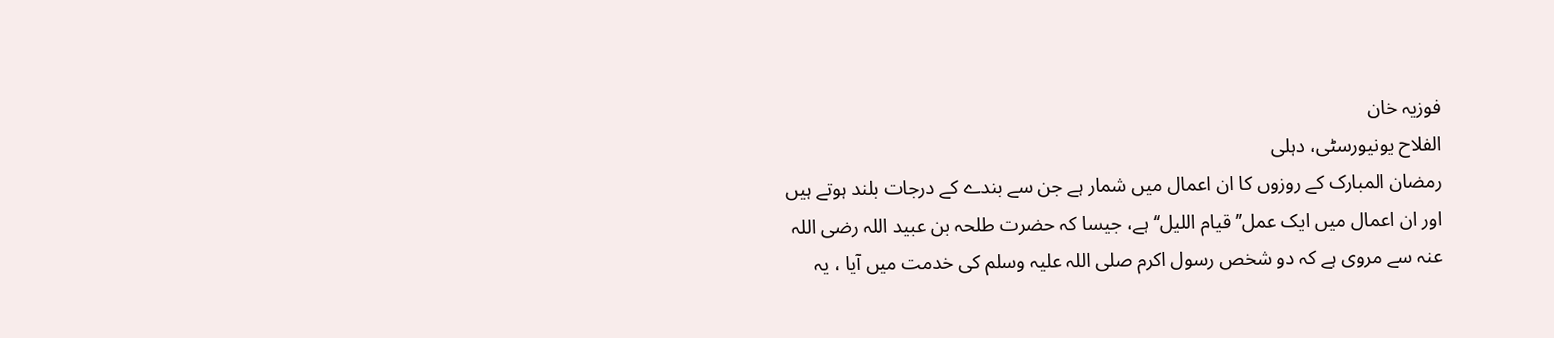فوزیہ خان
الفلاح یونیورسٹی، دہلی
رمضان المبارک کے روزوں کا ان اعمال میں شمار ہے جن سے بندے کے درجات بلند ہوتے ہیں اور ان اعمال میں ایک عمل’’ قیام اللیل‘‘ہے، جیسا کہ حضرت طلحہ بن عبید اللہ رضی اللہ عنہ سے مروی ہے کہ دو شخص رسول اکرم صلی اللہ علیہ وسلم کی خدمت میں آیا ، یہ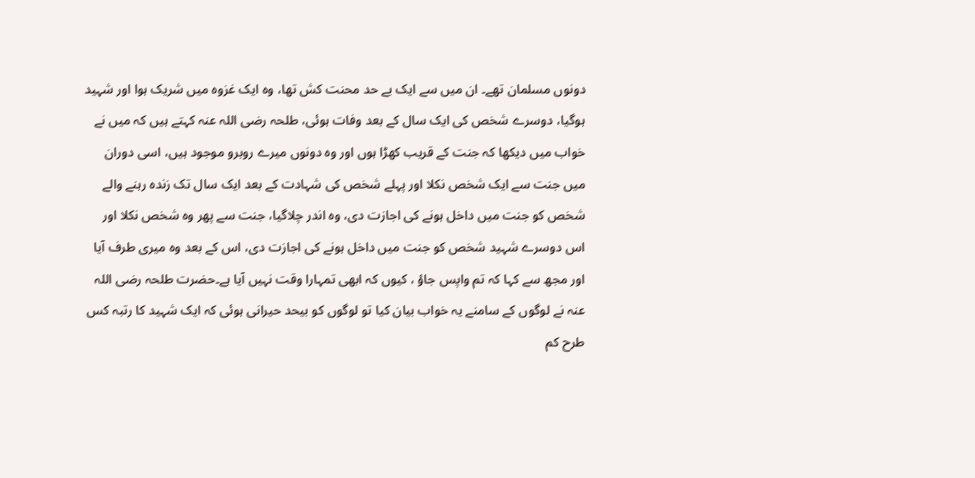دونوں مسلمان تھے۔ ان میں سے ایک بے حد محنت کش تھا، وہ ایک غزوہ میں شریک ہوا اور شہید ہوگیا، دوسرے شخص کی ایک سال کے بعد وفات ہوئی، طلحہ رضی اللہ عنہ کہتے ہیں کہ میں نے خواب میں دیکھا کہ جنت کے قریب کھڑا ہوں اور وہ دونوں میرے روبرو موجود ہیں، اسی دوران میں جنت سے ایک شخص نکلا اور پہلے شخص کی شہادت کے بعد ایک سال تک زندہ رہنے والے شخص کو جنت میں داخل ہونے کی اجازت دی، وہ اندر چلاگیا، جنت سے پھر وہ شخص نکلا اور اس دوسرے شہید شخص کو جنت میں داخل ہونے کی اجازت دی، اس کے بعد وہ میری طرف آیا اور مجھ سے کہا کہ تم واپس جاؤ ، کیوں کہ ابھی تمہارا وقت نہیں آیا ہے۔حضرت طلحہ رضی اللہ عنہ نے لوگوں کے سامنے یہ خواب بیان کیا تو لوگوں کو بیحد حیرانی ہوئی کہ ایک شہید کا رتبہ کس طرح کم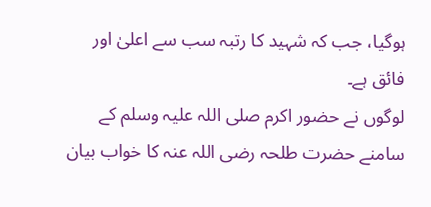ہوگیا، جب کہ شہید کا رتبہ سب سے اعلیٰ اور فائق ہے۔
لوگوں نے حضور اکرم صلی اللہ علیہ وسلم کے سامنے حضرت طلحہ رضی اللہ عنہ کا خواب بیان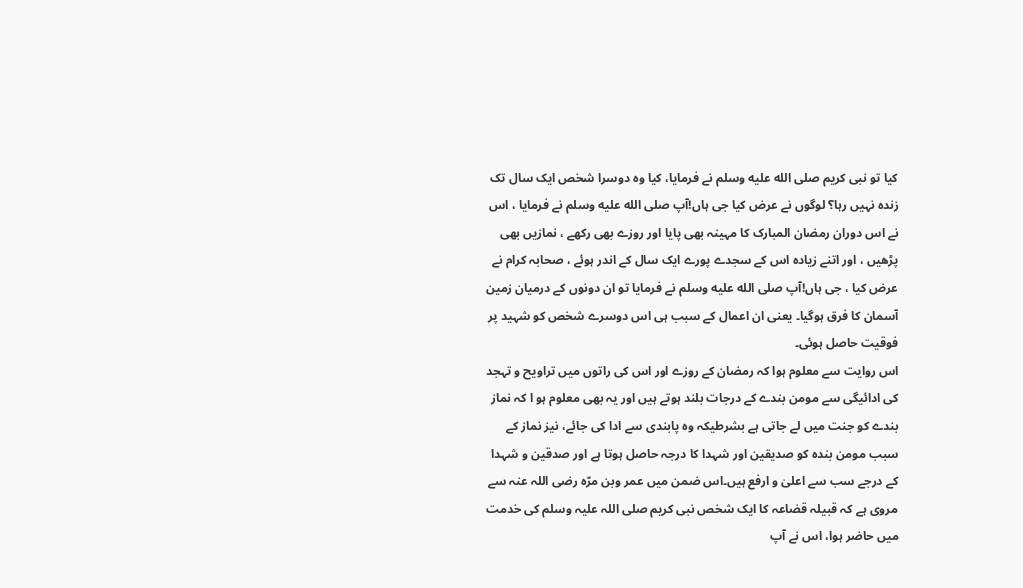کیا تو نبی کریم صلى الله عليه وسلم نے فرمایا، کیا وہ دوسرا شخص ایک سال تک زندہ نہیں رہا؟ لوگوں نے عرض کیا جی ہاں!آپ صلى الله عليه وسلم نے فرمایا ، اس نے اس دوران رمضان المبارک کا مہینہ بھی پایا اور روزے بھی رکھے ، نمازیں بھی پڑھیں ، اور اتنے زیادہ اس کے سجدے پورے ایک سال کے اندر ہوئے ، صحابہ کرام نے عرض کیا ، جی ہاں!آپ صلى الله عليه وسلم نے فرمایا تو ان دونوں کے درمیان زمین آسمان کا فرق ہوگیا۔ یعنی ان اعمال کے سبب ہی اس دوسرے شخص کو شہید پر فوقیت حاصل ہوئی۔
اس روایت سے معلوم ہوا کہ رمضان کے روزے اور اس کی راتوں میں تراویح و تہجد کی ادائیگی سے مومن بندے کے درجات بلند ہوتے ہیں اور یہ بھی معلوم ہو ا کہ نماز بندے کو جنت میں لے جاتی ہے بشرطیکہ وہ پابندی سے ادا کی جائے، نیز نماز کے سبب مومن بندہ کو صدیقین اور شہدا کا درجہ حاصل ہوتا ہے اور صدقین و شہدا کے درجے سب سے اعلیٰ و ارفع ہیں۔اس ضمن میں عمر وبن مرّہ رضی اللہ عنہ سے مروی ہے کہ قبیلہ قضاعہ کا ایک شخص نبی کریم صلی اللہ علیہ وسلم کی خدمت میں حاضر ہوا، اس نے آپ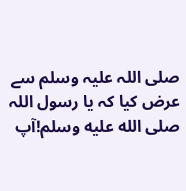صلی اللہ علیہ وسلم سے عرض کیا کہ یا رسول اللہ صلى الله عليه وسلم!آپ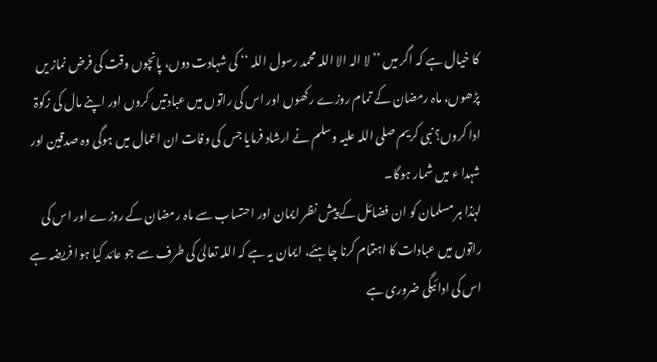کا خیال ہے کہ اگر میں ’’ لا الہ الا اللہ محمد رسول اللہ ‘‘ کی شہادت دوں، پانچوں وقت کی فرض نماز یں پڑھوں، ماہ رمضان کے تمام روزے رکھوں اور اس کی راتوں میں عبادتیں کروں اور اپنے مال کی زکوۃ ادا کروں؟ نبی کریم صلی اللہ علیہ وسلم نے ارشاد فرمایا جس کی وفات ان اعمال میں ہوگی وہ صدقین اور شہدا ء میں شمار ہوگا۔
لہٰذا ہر مسلمان کو ان فضائل کے پیش نظر ایمان اور احتساب سے ماہ رمضان کے روزے اور اس کی راتوں میں عبادات کا اہتمام کرنا چاہئے، ایمان یہ ہے کہ اللہ تعالیٰ کی طرف سے جو عائد کیا ہوا فریضہ ہے اس کی ادائیگی ضروری ہے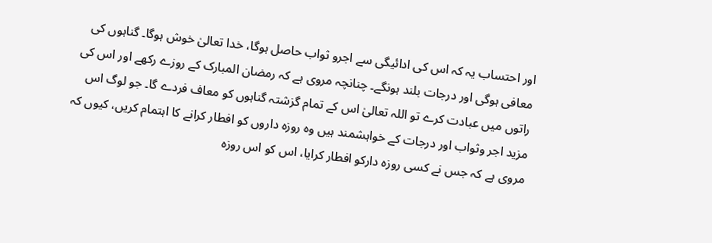اور احتساب یہ کہ اس کی ادائیگی سے اجرو ثواب حاصل ہوگا، خدا تعالیٰ خوش ہوگا۔ گناہوں کی معافی ہوگی اور درجات بلند ہونگے۔ چنانچہ مروی ہے کہ رمضان المبارک کے روزے رکھے اور اس کی راتوں میں عبادت کرے تو اللہ تعالیٰ اس کے تمام گزشتہ گناہوں کو معاف فردے گا۔ جو لوگ اس مزید اجر وثواب اور درجات کے خواہشمند ہیں وہ روزہ داروں کو افطار کرانے کا اہتمام کریں، کیوں کہ مروی ہے کہ جس نے کسی روزہ دارکو افطار کرایا، اس کو اس روزہ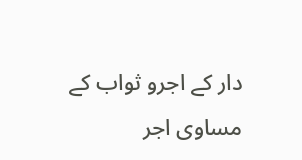دار کے اجرو ثواب کے مساوی اجر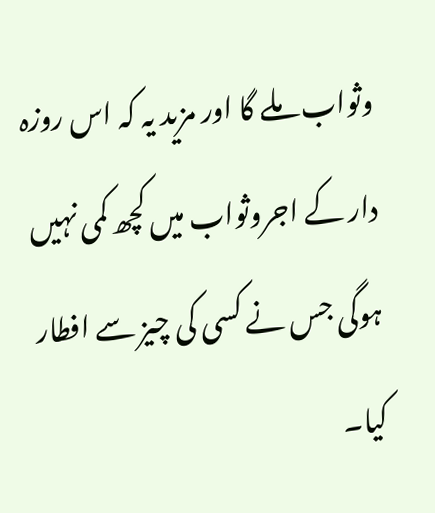وثواب ملے گا اور مزید یہ کہ اس روزہ دار کے اجروثواب میں کچھ کمی نہیں ہوگی جس نے کسی کی چیز سے افطار کیا۔